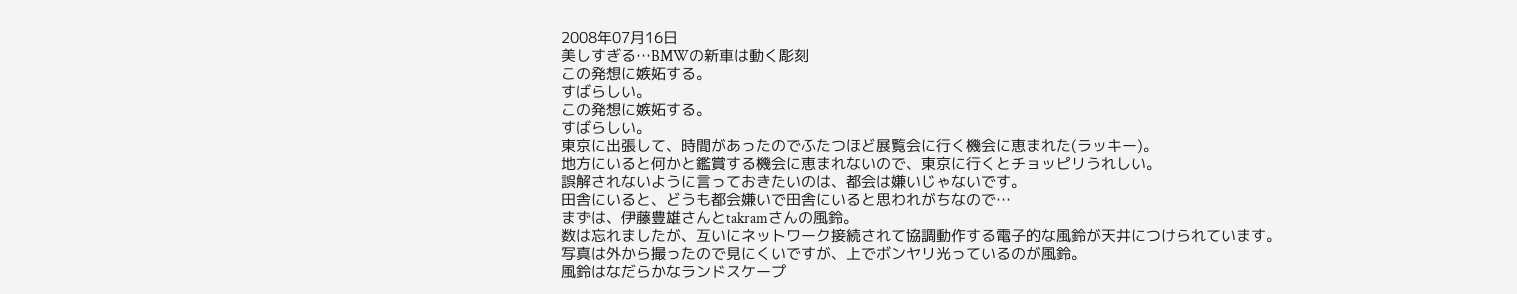2008年07月16日
美しすぎる…BMWの新車は動く彫刻
この発想に嫉妬する。
すばらしい。
この発想に嫉妬する。
すばらしい。
東京に出張して、時間があったのでふたつほど展覧会に行く機会に恵まれた(ラッキー)。
地方にいると何かと鑑賞する機会に恵まれないので、東京に行くとチョッピリうれしい。
誤解されないように言っておきたいのは、都会は嫌いじゃないです。
田舎にいると、どうも都会嫌いで田舎にいると思われがちなので…
まずは、伊藤豊雄さんとtakramさんの風鈴。
数は忘れましたが、互いにネットワーク接続されて協調動作する電子的な風鈴が天井につけられています。
写真は外から撮ったので見にくいですが、上でボンヤリ光っているのが風鈴。
風鈴はなだらかなランドスケープ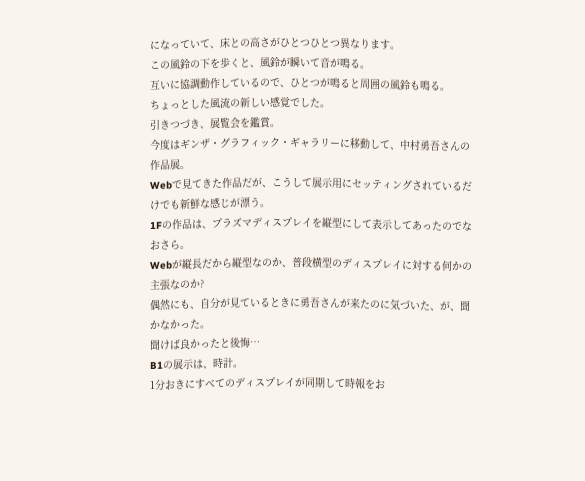になっていて、床との高さがひとつひとつ異なります。
この風鈴の下を歩くと、風鈴が瞬いて音が鳴る。
互いに協調動作しているので、ひとつが鳴ると周囲の風鈴も鳴る。
ちょっとした風流の新しい感覚でした。
引きつづき、展覧会を鑑賞。
今度はギンザ・グラフィック・ギャラリーに移動して、中村勇吾さんの作品展。
Webで見てきた作品だが、こうして展示用にセッティングされているだけでも新鮮な感じが漂う。
1Fの作品は、プラズマディスプレイを縦型にして表示してあったのでなおさら。
Webが縦長だから縦型なのか、普段横型のディスプレイに対する何かの主張なのか?
偶然にも、自分が見ているときに勇吾さんが来たのに気づいた、が、聞かなかった。
聞けば良かったと後悔…
B1の展示は、時計。
1分おきにすべてのディスプレイが同期して時報をお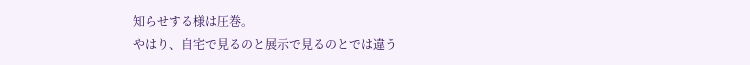知らせする様は圧巻。
やはり、自宅で見るのと展示で見るのとでは違う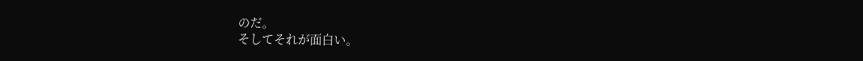のだ。
そしてそれが面白い。